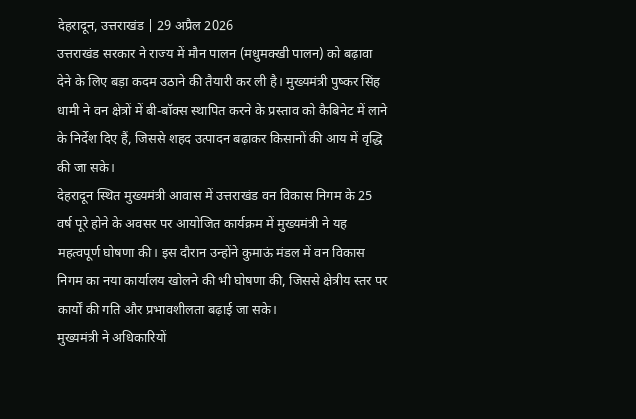देहरादून, उत्तराखंड | 29 अप्रैल 2026
उत्तराखंड सरकार ने राज्य में मौन पालन (मधुमक्खी पालन) को बढ़ावा देने के लिए बड़ा कदम उठाने की तैयारी कर ली है। मुख्यमंत्री पुष्कर सिंह धामी ने वन क्षेत्रों में बी-बॉक्स स्थापित करने के प्रस्ताव को कैबिनेट में लाने के निर्देश दिए हैं, जिससे शहद उत्पादन बढ़ाकर किसानों की आय में वृद्धि की जा सके।
देहरादून स्थित मुख्यमंत्री आवास में उत्तराखंड वन विकास निगम के 25 वर्ष पूरे होने के अवसर पर आयोजित कार्यक्रम में मुख्यमंत्री ने यह महत्वपूर्ण घोषणा की। इस दौरान उन्होंने कुमाऊं मंडल में वन विकास निगम का नया कार्यालय खोलने की भी घोषणा की, जिससे क्षेत्रीय स्तर पर कार्यों की गति और प्रभावशीलता बढ़ाई जा सके।
मुख्यमंत्री ने अधिकारियों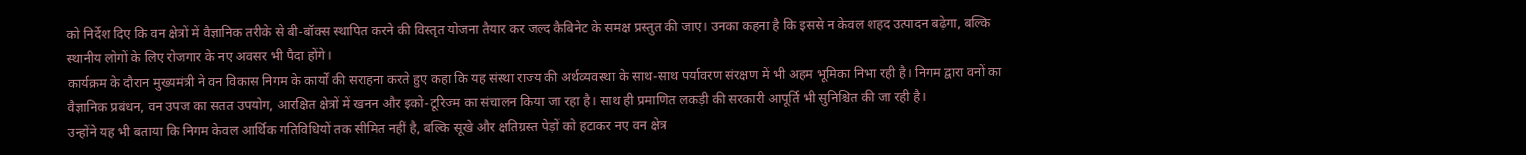को निर्देश दिए कि वन क्षेत्रों में वैज्ञानिक तरीके से बी-बॉक्स स्थापित करने की विस्तृत योजना तैयार कर जल्द कैबिनेट के समक्ष प्रस्तुत की जाए। उनका कहना है कि इससे न केवल शहद उत्पादन बढ़ेगा, बल्कि स्थानीय लोगों के लिए रोजगार के नए अवसर भी पैदा होंगे।
कार्यक्रम के दौरान मुख्यमंत्री ने वन विकास निगम के कार्यों की सराहना करते हुए कहा कि यह संस्था राज्य की अर्थव्यवस्था के साथ-साथ पर्यावरण संरक्षण में भी अहम भूमिका निभा रही है। निगम द्वारा वनों का वैज्ञानिक प्रबंधन, वन उपज का सतत उपयोग, आरक्षित क्षेत्रों में खनन और इको-टूरिज्म का संचालन किया जा रहा है। साथ ही प्रमाणित लकड़ी की सरकारी आपूर्ति भी सुनिश्चित की जा रही है।
उन्होंने यह भी बताया कि निगम केवल आर्थिक गतिविधियों तक सीमित नहीं है, बल्कि सूखे और क्षतिग्रस्त पेड़ों को हटाकर नए वन क्षेत्र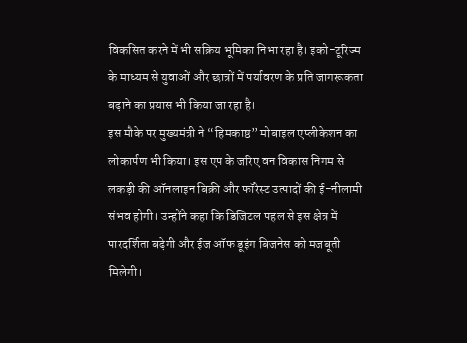विकसित करने में भी सक्रिय भूमिका निभा रहा है। इको-टूरिज्म के माध्यम से युवाओं और छात्रों में पर्यावरण के प्रति जागरूकता बढ़ाने का प्रयास भी किया जा रहा है।
इस मौके पर मुख्यमंत्री ने “हिमकाष्ठ” मोबाइल एप्लीकेशन का लोकार्पण भी किया। इस एप के जरिए वन विकास निगम से लकड़ी की ऑनलाइन बिक्री और फॉरेस्ट उत्पादों की ई-नीलामी संभव होगी। उन्होंने कहा कि डिजिटल पहल से इस क्षेत्र में पारदर्शिता बढ़ेगी और ईज ऑफ डूइंग बिजनेस को मजबूती मिलेगी।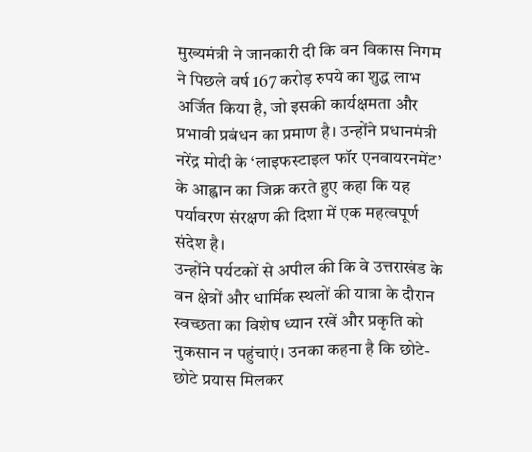मुख्यमंत्री ने जानकारी दी कि वन विकास निगम ने पिछले वर्ष 167 करोड़ रुपये का शुद्ध लाभ अर्जित किया है, जो इसकी कार्यक्षमता और प्रभावी प्रबंधन का प्रमाण है। उन्होंने प्रधानमंत्री नरेंद्र मोदी के ‘लाइफस्टाइल फॉर एनवायरनमेंट’ के आह्वान का जिक्र करते हुए कहा कि यह पर्यावरण संरक्षण की दिशा में एक महत्वपूर्ण संदेश है।
उन्होंने पर्यटकों से अपील की कि वे उत्तराखंड के वन क्षेत्रों और धार्मिक स्थलों की यात्रा के दौरान स्वच्छता का विशेष ध्यान रखें और प्रकृति को नुकसान न पहुंचाएं। उनका कहना है कि छोटे-छोटे प्रयास मिलकर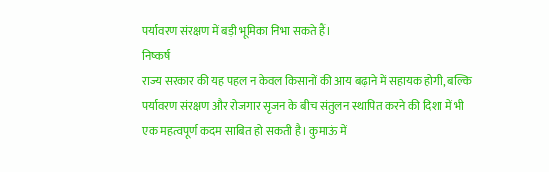पर्यावरण संरक्षण में बड़ी भूमिका निभा सकते हैं।
निष्कर्ष
राज्य सरकार की यह पहल न केवल किसानों की आय बढ़ाने में सहायक होगी, बल्कि पर्यावरण संरक्षण और रोजगार सृजन के बीच संतुलन स्थापित करने की दिशा में भी एक महत्वपूर्ण कदम साबित हो सकती है। कुमाऊं में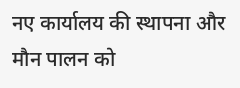नए कार्यालय की स्थापना और मौन पालन को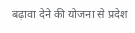बढ़ावा देने की योजना से प्रदेश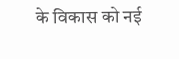के विकास को नई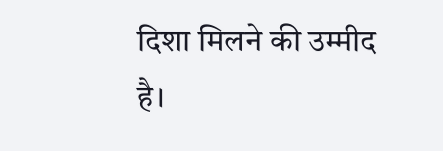दिशा मिलने की उम्मीद है।